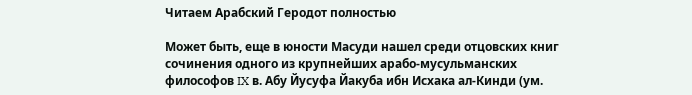Читаем Арабский Геродот полностью

Может быть, еще в юности Масуди нашел среди отцовских книг сочинения одного из крупнейших арабо-мусульманских философов IX в. Абу Йусуфа Йакуба ибн Исхака ал-Кинди (ум.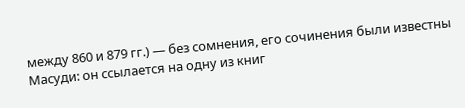между 860 и 879 гг.) — без сомнения, его сочинения были известны Масуди: он ссылается на одну из книг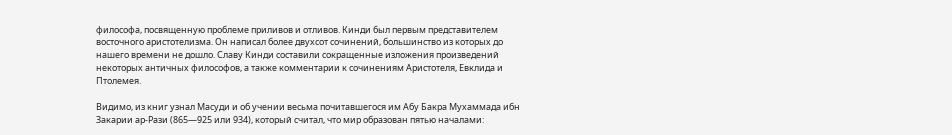философа, посвященную проблеме приливов и отливов. Кинди был первым представителем восточного аристотелизма. Он написал более двухсот сочинений, большинство из которых до нашего времени не дошло. Славу Кинди составили сокращенные изложения произведений некоторых античных философов, а также комментарии к сочинениям Аристотеля, Евклида и Птолемея.

Видимо, из книг узнал Масуди и об учении весьма почитавшегося им Абу Бакра Мухаммада ибн Закарии ар-Рази (865—925 или 934), который считал, что мир образован пятью началами: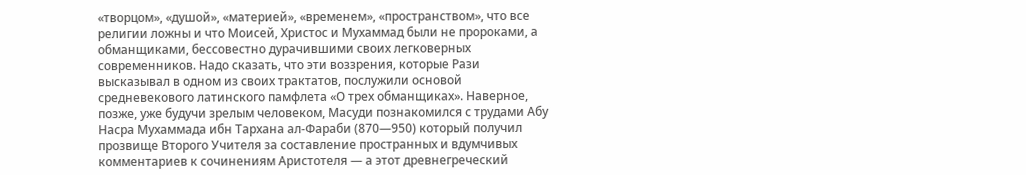«творцом», «душой», «материей», «временем», «пространством», что все религии ложны и что Моисей, Христос и Мухаммад были не пророками, а обманщиками, бессовестно дурачившими своих легковерных современников. Надо сказать, что эти воззрения, которые Рази высказывал в одном из своих трактатов, послужили основой средневекового латинского памфлета «О трех обманщиках». Наверное, позже, уже будучи зрелым человеком, Масуди познакомился с трудами Абу Насра Мухаммада ибн Тархана ал-Фараби (870—950) который получил прозвище Второго Учителя за составление пространных и вдумчивых комментариев к сочинениям Аристотеля — а этот древнегреческий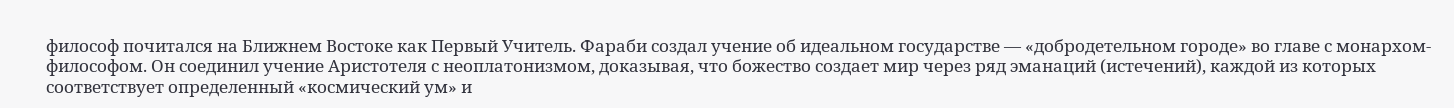философ почитался на Ближнем Востоке как Первый Учитель. Фараби создал учение об идеальном государстве — «добродетельном городе» во главе с монархом-философом. Он соединил учение Аристотеля с неоплатонизмом, доказывая, что божество создает мир через ряд эманаций (истечений), каждой из которых соответствует определенный «космический ум» и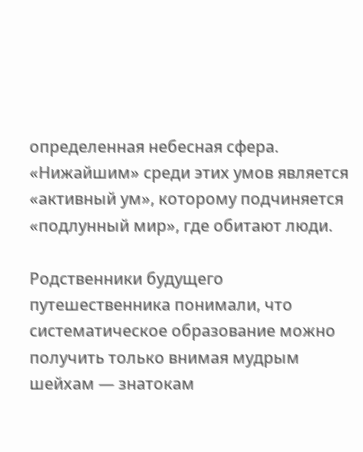определенная небесная сфера. «Нижайшим» среди этих умов является «активный ум», которому подчиняется «подлунный мир», где обитают люди.

Родственники будущего путешественника понимали, что систематическое образование можно получить только внимая мудрым шейхам — знатокам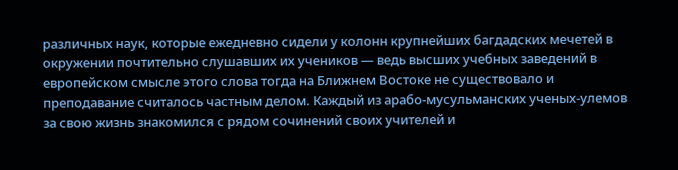различных наук, которые ежедневно сидели у колонн крупнейших багдадских мечетей в окружении почтительно слушавших их учеников — ведь высших учебных заведений в европейском смысле этого слова тогда на Ближнем Востоке не существовало и преподавание считалось частным делом. Каждый из арабо-мусульманских ученых-улемов за свою жизнь знакомился с рядом сочинений своих учителей и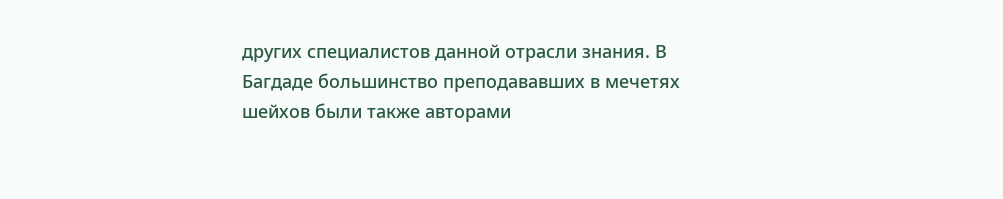других специалистов данной отрасли знания. В Багдаде большинство преподававших в мечетях шейхов были также авторами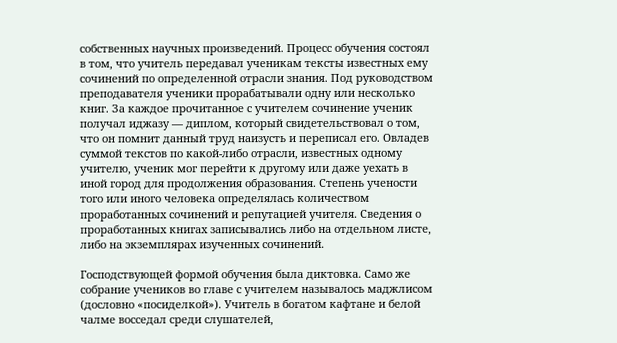собственных научных произведений. Процесс обучения состоял в том, что учитель передавал ученикам тексты известных ему сочинений по определенной отрасли знания. Под руководством преподавателя ученики прорабатывали одну или несколько книг. За каждое прочитанное с учителем сочинение ученик получал иджазу — диплом, который свидетельствовал о том, что он помнит данный труд наизусть и переписал его. Овладев суммой текстов по какой-либо отрасли, известных одному учителю, ученик мог перейти к другому или даже уехать в иной город для продолжения образования. Степень учености того или иного человека определялась количеством проработанных сочинений и репутацией учителя. Сведения о проработанных книгах записывались либо на отдельном листе, либо на экземплярах изученных сочинений.

Господствующей формой обучения была диктовка. Само же собрание учеников во главе с учителем называлось маджлисом (дословно «посиделкой»). Учитель в богатом кафтане и белой чалме восседал среди слушателей,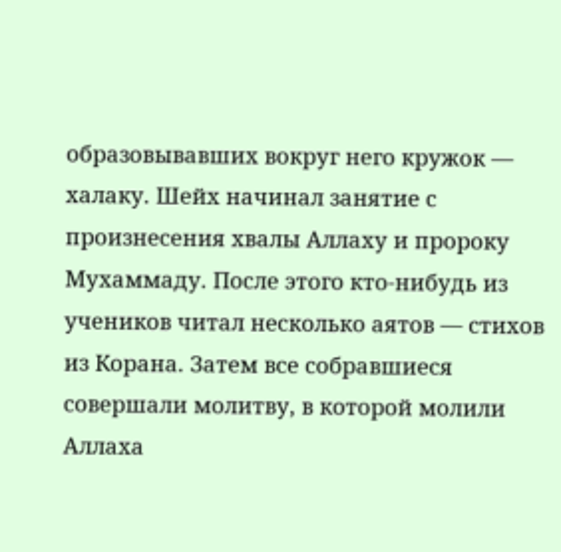образовывавших вокруг него кружок — халаку. Шейх начинал занятие с произнесения хвалы Аллаху и пророку Мухаммаду. После этого кто-нибудь из учеников читал несколько аятов — стихов из Корана. Затем все собравшиеся совершали молитву, в которой молили Аллаха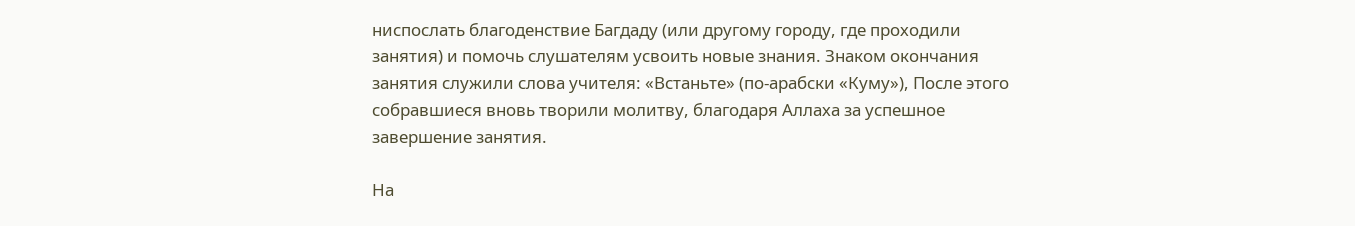ниспослать благоденствие Багдаду (или другому городу, где проходили занятия) и помочь слушателям усвоить новые знания. Знаком окончания занятия служили слова учителя: «Встаньте» (по-арабски «Куму»), После этого собравшиеся вновь творили молитву, благодаря Аллаха за успешное завершение занятия.

На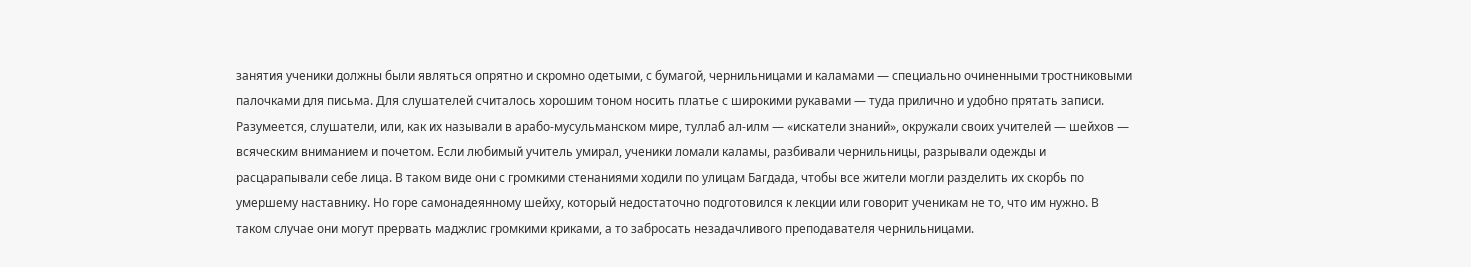занятия ученики должны были являться опрятно и скромно одетыми, с бумагой, чернильницами и каламами — специально очиненными тростниковыми палочками для письма. Для слушателей считалось хорошим тоном носить платье с широкими рукавами — туда прилично и удобно прятать записи. Разумеется, слушатели, или, как их называли в арабо-мусульманском мире, туллаб ал-илм — «искатели знаний», окружали своих учителей — шейхов — всяческим вниманием и почетом. Если любимый учитель умирал, ученики ломали каламы, разбивали чернильницы, разрывали одежды и расцарапывали себе лица. В таком виде они с громкими стенаниями ходили по улицам Багдада, чтобы все жители могли разделить их скорбь по умершему наставнику. Но горе самонадеянному шейху, который недостаточно подготовился к лекции или говорит ученикам не то, что им нужно. В таком случае они могут прервать маджлис громкими криками, а то забросать незадачливого преподавателя чернильницами.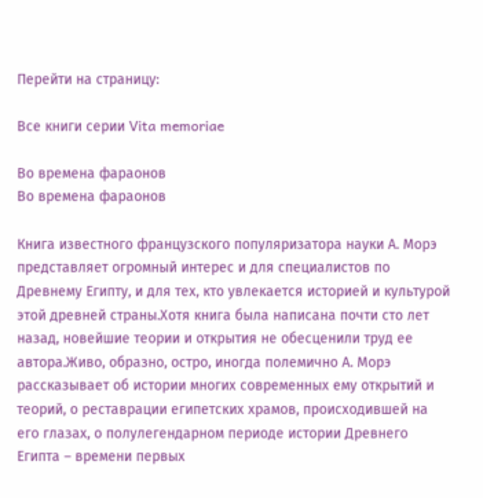Перейти на страницу:

Все книги серии Vita memoriae

Во времена фараонов
Во времена фараонов

Книга известного французского популяризатора науки А. Морэ представляет огромный интерес и для специалистов по Древнему Египту, и для тех, кто увлекается историей и культурой этой древней страны.Хотя книга была написана почти сто лет назад, новейшие теории и открытия не обесценили труд ее автора.Живо, образно, остро, иногда полемично А. Морэ рассказывает об истории многих современных ему открытий и теорий, о реставрации египетских храмов, происходившей на его глазах, о полулегендарном периоде истории Древнего Египта – времени первых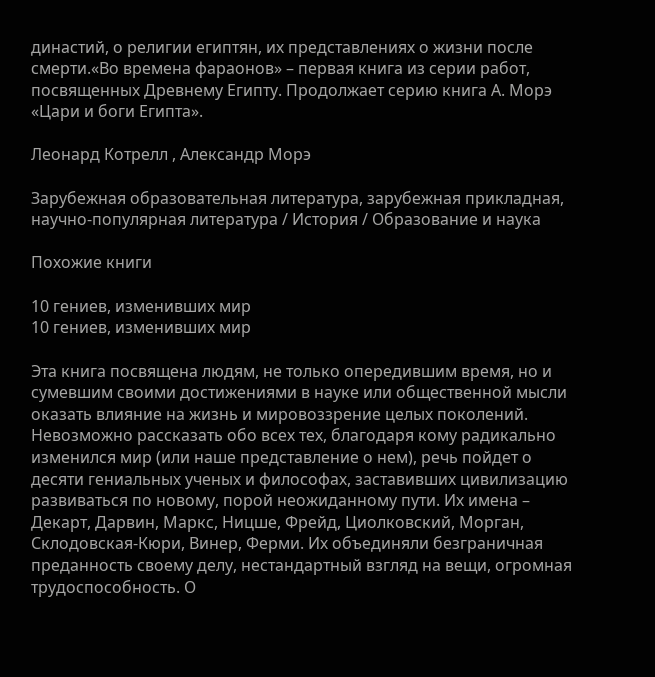династий, о религии египтян, их представлениях о жизни после смерти.«Во времена фараонов» – первая книга из серии работ, посвященных Древнему Египту. Продолжает серию книга А. Морэ «Цари и боги Египта».

Леонард Котрелл , Александр Морэ

Зарубежная образовательная литература, зарубежная прикладная, научно-популярная литература / История / Образование и наука

Похожие книги

10 гениев, изменивших мир
10 гениев, изменивших мир

Эта книга посвящена людям, не только опередившим время, но и сумевшим своими достижениями в науке или общественной мысли оказать влияние на жизнь и мировоззрение целых поколений. Невозможно рассказать обо всех тех, благодаря кому радикально изменился мир (или наше представление о нем), речь пойдет о десяти гениальных ученых и философах, заставивших цивилизацию развиваться по новому, порой неожиданному пути. Их имена – Декарт, Дарвин, Маркс, Ницше, Фрейд, Циолковский, Морган, Склодовская-Кюри, Винер, Ферми. Их объединяли безграничная преданность своему делу, нестандартный взгляд на вещи, огромная трудоспособность. О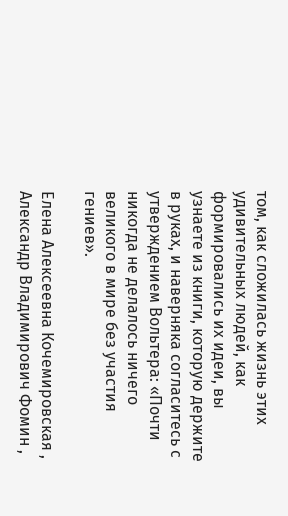том, как сложилась жизнь этих удивительных людей, как формировались их идеи, вы узнаете из книги, которую держите в руках, и наверняка согласитесь с утверждением Вольтера: «Почти никогда не делалось ничего великого в мире без участия гениев».

Елена Алексеевна Кочемировская , Александр Владимирович Фомин ,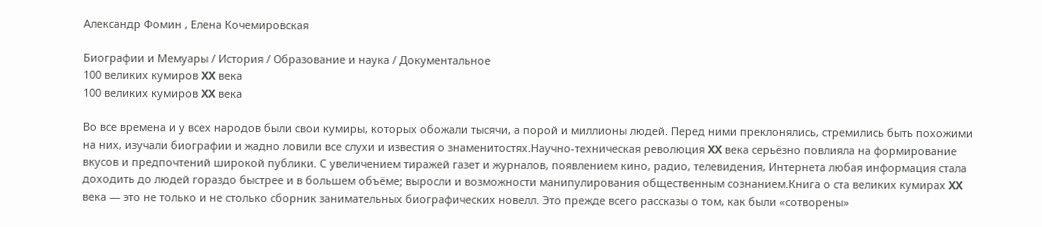Александр Фомин , Елена Кочемировская

Биографии и Мемуары / История / Образование и наука / Документальное
100 великих кумиров XX века
100 великих кумиров XX века

Во все времена и у всех народов были свои кумиры, которых обожали тысячи, а порой и миллионы людей. Перед ними преклонялись, стремились быть похожими на них, изучали биографии и жадно ловили все слухи и известия о знаменитостях.Научно-техническая революция XX века серьёзно повлияла на формирование вкусов и предпочтений широкой публики. С увеличением тиражей газет и журналов, появлением кино, радио, телевидения, Интернета любая информация стала доходить до людей гораздо быстрее и в большем объёме; выросли и возможности манипулирования общественным сознанием.Книга о ста великих кумирах XX века — это не только и не столько сборник занимательных биографических новелл. Это прежде всего рассказы о том, как были «сотворены»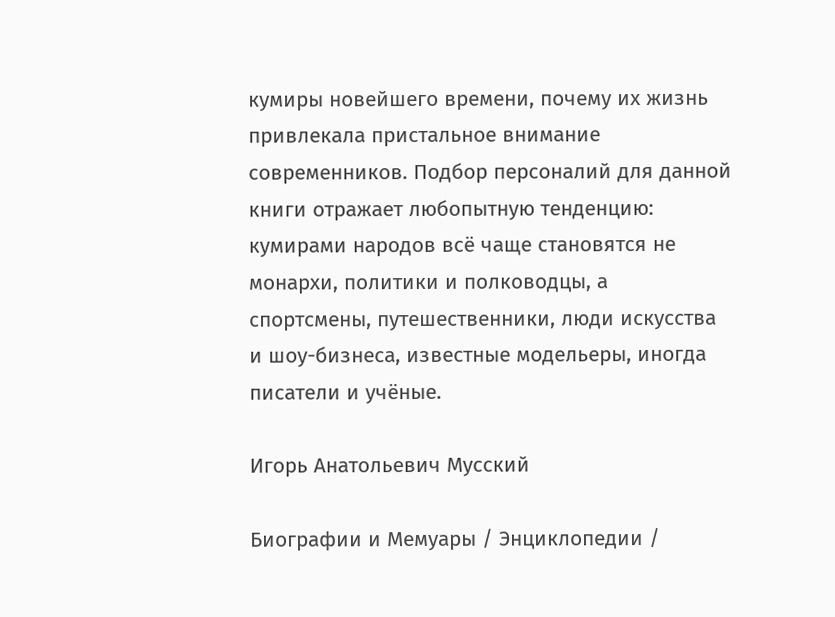кумиры новейшего времени, почему их жизнь привлекала пристальное внимание современников. Подбор персоналий для данной книги отражает любопытную тенденцию: кумирами народов всё чаще становятся не монархи, политики и полководцы, а спортсмены, путешественники, люди искусства и шоу-бизнеса, известные модельеры, иногда писатели и учёные.

Игорь Анатольевич Мусский

Биографии и Мемуары / Энциклопедии /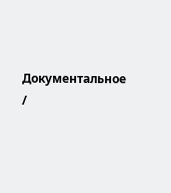Документальное /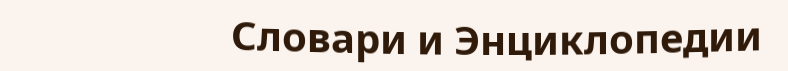Словари и Энциклопедии